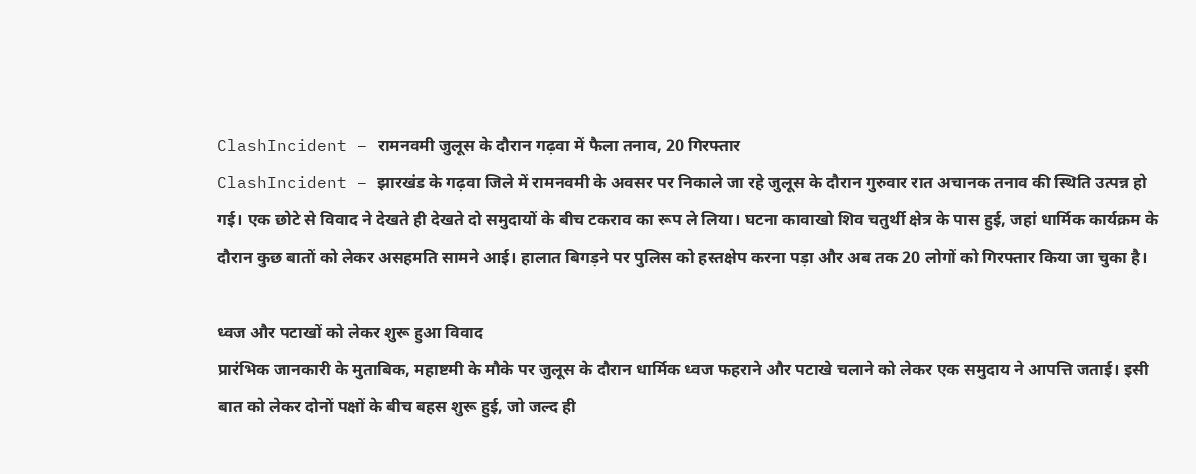ClashIncident – रामनवमी जुलूस के दौरान गढ़वा में फैला तनाव, 20 गिरफ्तार
ClashIncident – झारखंड के गढ़वा जिले में रामनवमी के अवसर पर निकाले जा रहे जुलूस के दौरान गुरुवार रात अचानक तनाव की स्थिति उत्पन्न हो गई। एक छोटे से विवाद ने देखते ही देखते दो समुदायों के बीच टकराव का रूप ले लिया। घटना कावाखो शिव चतुर्थी क्षेत्र के पास हुई, जहां धार्मिक कार्यक्रम के दौरान कुछ बातों को लेकर असहमति सामने आई। हालात बिगड़ने पर पुलिस को हस्तक्षेप करना पड़ा और अब तक 20 लोगों को गिरफ्तार किया जा चुका है।

ध्वज और पटाखों को लेकर शुरू हुआ विवाद
प्रारंभिक जानकारी के मुताबिक, महाष्टमी के मौके पर जुलूस के दौरान धार्मिक ध्वज फहराने और पटाखे चलाने को लेकर एक समुदाय ने आपत्ति जताई। इसी बात को लेकर दोनों पक्षों के बीच बहस शुरू हुई, जो जल्द ही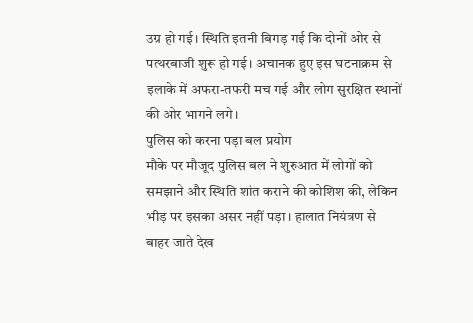उग्र हो गई। स्थिति इतनी बिगड़ गई कि दोनों ओर से पत्थरबाजी शुरू हो गई। अचानक हुए इस घटनाक्रम से इलाके में अफरा-तफरी मच गई और लोग सुरक्षित स्थानों की ओर भागने लगे।
पुलिस को करना पड़ा बल प्रयोग
मौके पर मौजूद पुलिस बल ने शुरुआत में लोगों को समझाने और स्थिति शांत कराने की कोशिश की, लेकिन भीड़ पर इसका असर नहीं पड़ा। हालात नियंत्रण से बाहर जाते देख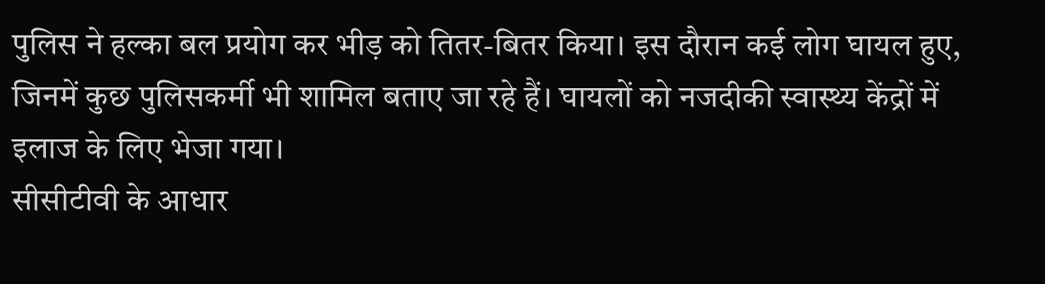पुलिस ने हल्का बल प्रयोग कर भीड़ को तितर-बितर किया। इस दौरान कई लोग घायल हुए, जिनमें कुछ पुलिसकर्मी भी शामिल बताए जा रहे हैं। घायलों को नजदीकी स्वास्थ्य केंद्रों में इलाज के लिए भेजा गया।
सीसीटीवी के आधार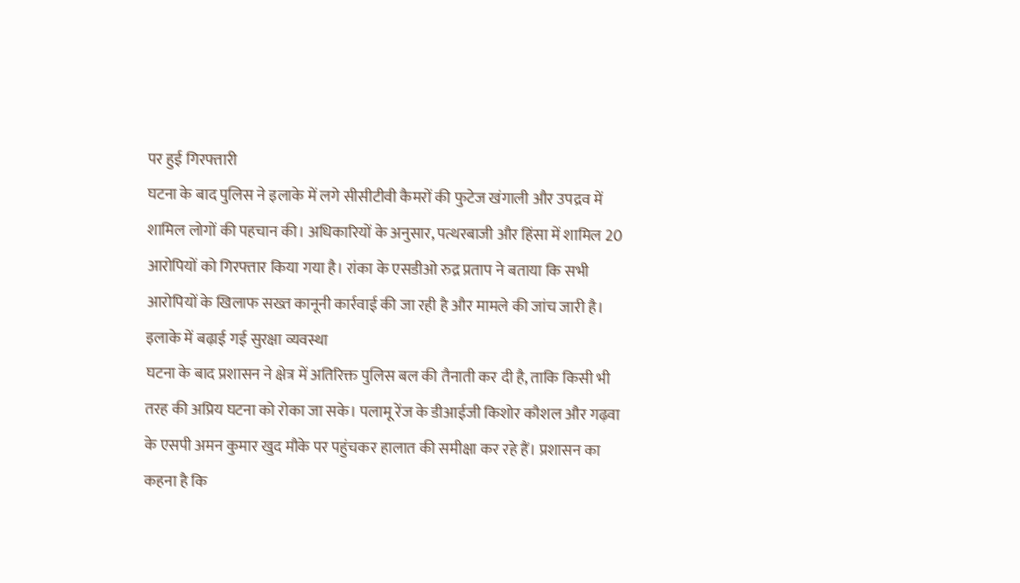पर हुई गिरफ्तारी
घटना के बाद पुलिस ने इलाके में लगे सीसीटीवी कैमरों की फुटेज खंगाली और उपद्रव में शामिल लोगों की पहचान की। अधिकारियों के अनुसार, पत्थरबाजी और हिंसा में शामिल 20 आरोपियों को गिरफ्तार किया गया है। रांका के एसडीओ रुद्र प्रताप ने बताया कि सभी आरोपियों के खिलाफ सख्त कानूनी कार्रवाई की जा रही है और मामले की जांच जारी है।
इलाके में बढ़ाई गई सुरक्षा व्यवस्था
घटना के बाद प्रशासन ने क्षेत्र में अतिरिक्त पुलिस बल की तैनाती कर दी है, ताकि किसी भी तरह की अप्रिय घटना को रोका जा सके। पलामू रेंज के डीआईजी किशोर कौशल और गढ़वा के एसपी अमन कुमार खुद मौके पर पहुंचकर हालात की समीक्षा कर रहे हैं। प्रशासन का कहना है कि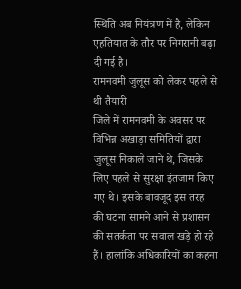स्थिति अब नियंत्रण में है, लेकिन एहतियात के तौर पर निगरानी बढ़ा दी गई है।
रामनवमी जुलूस को लेकर पहले से थी तैयारी
जिले में रामनवमी के अवसर पर विभिन्न अखाड़ा समितियों द्वारा जुलूस निकाले जाने थे, जिसके लिए पहले से सुरक्षा इंतजाम किए गए थे। इसके बावजूद इस तरह की घटना सामने आने से प्रशासन की सतर्कता पर सवाल खड़े हो रहे हैं। हालांकि अधिकारियों का कहना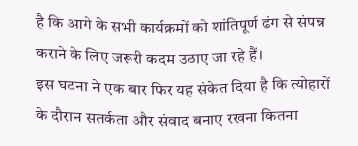है कि आगे के सभी कार्यक्रमों को शांतिपूर्ण ढंग से संपन्न कराने के लिए जरूरी कदम उठाए जा रहे हैं।
इस घटना ने एक बार फिर यह संकेत दिया है कि त्योहारों के दौरान सतर्कता और संवाद बनाए रखना कितना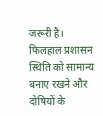जरूरी है। फिलहाल प्रशासन स्थिति को सामान्य बनाए रखने और दोषियों के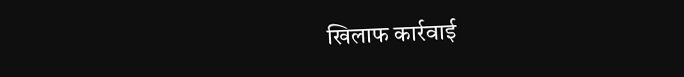खिलाफ कार्रवाई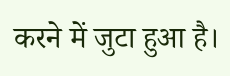करने में जुटा हुआ है।